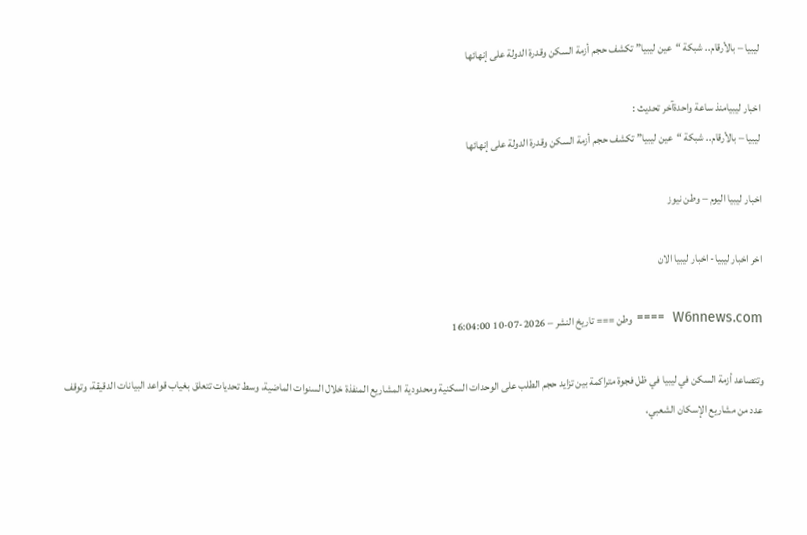ليبيا – بالأرقام.. شبكة “عين ليبيا” تكشف حجم أزمة السكن وقدرة الدولة على إنهائها

اخبار ليبيامنذ ساعة واحدةآخر تحديث :
ليبيا – بالأرقام.. شبكة “عين ليبيا” تكشف حجم أزمة السكن وقدرة الدولة على إنهائها

اخبار ليبيا اليوم – وطن نيوز

اخر اخبار ليبيا- اخبار ليبيا الان

W6nnews.com  ==== وطن === تاريخ النشر – 2026-07-10 16:04:00

وتتصاعد أزمة السكن في ليبيا في ظل فجوة متراكمة بين تزايد حجم الطلب على الوحدات السكنية ومحدودية المشاريع المنفذة خلال السنوات الماضية، وسط تحديات تتعلق بغياب قواعد البيانات الدقيقة، وتوقف عدد من مشاريع الإسكان الشعبي،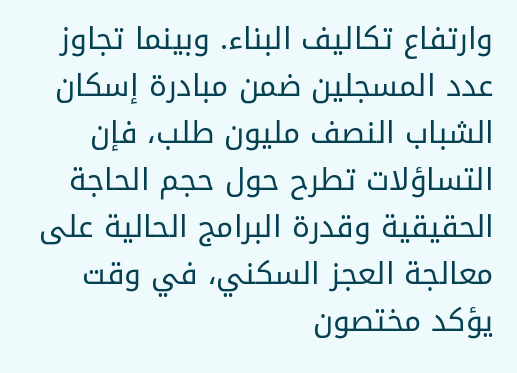وارتفاع تكاليف البناء. وبينما تجاوز عدد المسجلين ضمن مبادرة إسكان الشباب النصف مليون طلب، فإن التساؤلات تطرح حول حجم الحاجة الحقيقية وقدرة البرامج الحالية على معالجة العجز السكني، في وقت يؤكد مختصون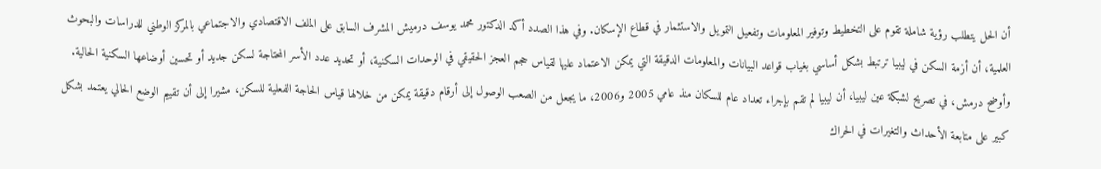أن الحل يتطلب رؤية شاملة تقوم على التخطيط وتوفير المعلومات وتفعيل التمويل والاستثمار في قطاع الإسكان. وفي هذا الصدد أكد الدكتور محمد يوسف درميش المشرف السابق على الملف الاقتصادي والاجتماعي بالمركز الوطني للدراسات والبحوث العلمية، أن أزمة السكن في ليبيا ترتبط بشكل أساسي بغياب قواعد البيانات والمعلومات الدقيقة التي يمكن الاعتماد عليها لقياس حجم العجز الحقيقي في الوحدات السكنية، أو تحديد عدد الأسر المحتاجة لسكن جديد أو تحسين أوضاعها السكنية الحالية. وأوضح درمش، في تصريح لشبكة عين ليبيا، أن ليبيا لم تقم بإجراء تعداد عام للسكان منذ عامي 2005 و2006، ما يجعل من الصعب الوصول إلى أرقام دقيقة يمكن من خلالها قياس الحاجة الفعلية للسكن، مشيرا إلى أن تقييم الوضع الحالي يعتمد بشكل كبير على متابعة الأحداث والتغيرات في الحراك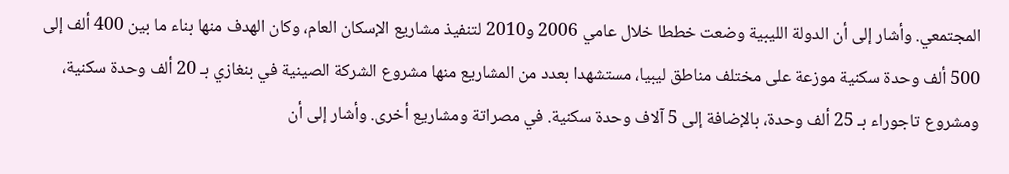المجتمعي. وأشار إلى أن الدولة الليبية وضعت خططا خلال عامي 2006 و2010 لتنفيذ مشاريع الإسكان العام، وكان الهدف منها بناء ما بين 400 ألف إلى 500 ألف وحدة سكنية موزعة على مختلف مناطق ليبيا، مستشهدا بعدد من المشاريع منها مشروع الشركة الصينية في بنغازي بـ 20 ألف وحدة سكنية، ومشروع تاجوراء بـ 25 ألف وحدة، بالإضافة إلى 5 آلاف وحدة سكنية. في مصراتة ومشاريع أخرى. وأشار إلى أن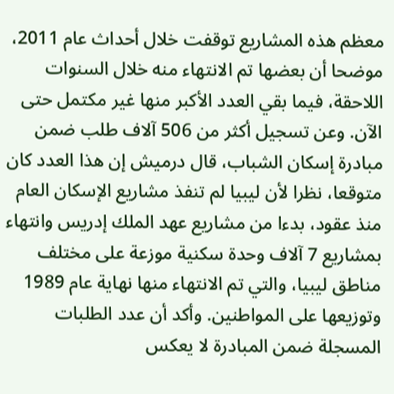معظم هذه المشاريع توقفت خلال أحداث عام 2011، موضحا أن بعضها تم الانتهاء منه خلال السنوات اللاحقة، فيما بقي العدد الأكبر منها غير مكتمل حتى الآن. وعن تسجيل أكثر من 506 آلاف طلب ضمن مبادرة إسكان الشباب، قال درميش إن هذا العدد كان متوقعا، نظرا لأن ليبيا لم تنفذ مشاريع الإسكان العام منذ عقود، بدءا من مشاريع عهد الملك إدريس وانتهاء بمشاريع 7 آلاف وحدة سكنية موزعة على مختلف مناطق ليبيا، والتي تم الانتهاء منها نهاية عام 1989 وتوزيعها على المواطنين. وأكد أن عدد الطلبات المسجلة ضمن المبادرة لا يعكس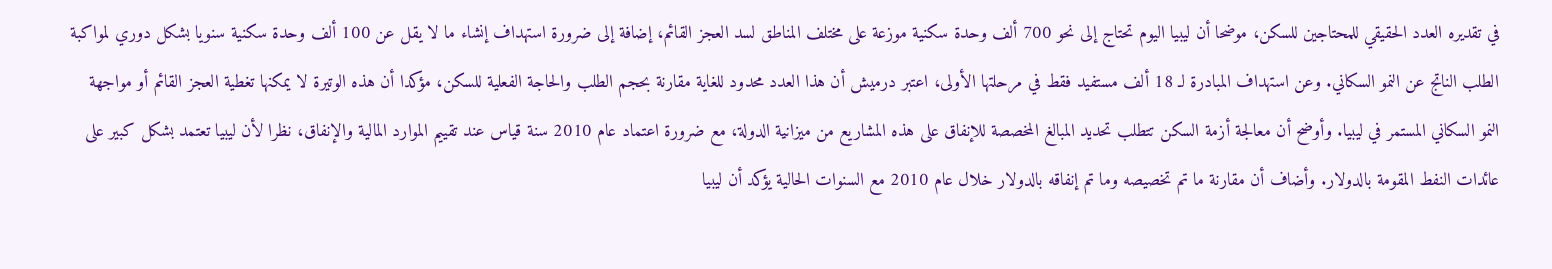في تقديره العدد الحقيقي للمحتاجين للسكن، موضحا أن ليبيا اليوم تحتاج إلى نحو 700 ألف وحدة سكنية موزعة على مختلف المناطق لسد العجز القائم، إضافة إلى ضرورة استهداف إنشاء ما لا يقل عن 100 ألف وحدة سكنية سنويا بشكل دوري لمواكبة الطلب الناتج عن النمو السكاني. وعن استهداف المبادرة لـ 18 ألف مستفيد فقط في مرحلتها الأولى، اعتبر درميش أن هذا العدد محدود للغاية مقارنة بحجم الطلب والحاجة الفعلية للسكن، مؤكدا أن هذه الوتيرة لا يمكنها تغطية العجز القائم أو مواجهة النمو السكاني المستمر في ليبيا. وأوضح أن معالجة أزمة السكن تتطلب تحديد المبالغ المخصصة للإنفاق على هذه المشاريع من ميزانية الدولة، مع ضرورة اعتماد عام 2010 سنة قياس عند تقييم الموارد المالية والإنفاق، نظرا لأن ليبيا تعتمد بشكل كبير على عائدات النفط المقومة بالدولار. وأضاف أن مقارنة ما تم تخصيصه وما تم إنفاقه بالدولار خلال عام 2010 مع السنوات الحالية يؤكد أن ليبيا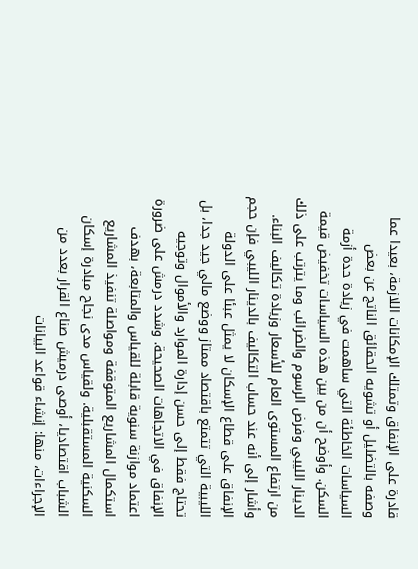قادرة على الإنفاق وتمتلك الإمكانات اللازمة، بعيدا عما وصفه بالتضليل أو تشويه الحقائق الناتج عن بعض السياسات الخاطئة التي ساهمت في زيادة حدة أزمة السكن. وأوضح أن من بين هذه السياسات تخفيض قيمة الدينار الليبي وفرض الرسوم والضرائب وما يترتب على ذلك من ارتفاع المستوى العام للأسعار وزيادة تكاليف البناء. وأشار إلى أنه عند حساب التكاليف بالدينار الليبي فإن حجم الإنفاق على قطاع الإسكان لا يمثل عبئا على الدولة الليبية التي تتمتع باقتصاد ممتاز ووضع مالي جيد جدا، بل تحتاج فقط إلى حسن إدارة الموارد والأموال وتوجيه الإنفاق في الاتجاهات الصحيحة. وشدد درمش على ضرورة اعتماد موازنة سنوية قابلة للقياس والمتابعة، بهدف استكمال المشاريع المتوقفة ومواصلة تنفيذ المشاريع السكنية المستقبلية. ولقياس مدى نجاح مبادرة إسكان الشباب اقتصاديا، أوصى درميش صناع القرار بعدد من الإجراءات، منها: إنشاء قواعد البيانات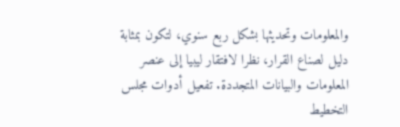والمعلومات وتحديثها بشكل ربع سنوي، لتكون بمثابة دليل لصناع القرار، نظرا لافتقار ليبيا إلى عنصر المعلومات والبيانات المتجددة. تفعيل أدوات مجلس التخطيط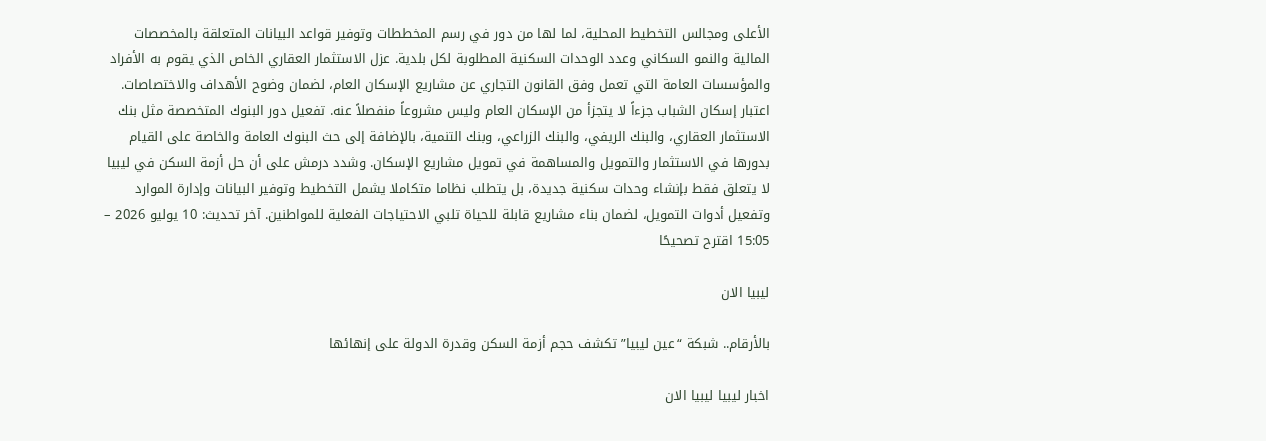الأعلى ومجالس التخطيط المحلية، لما لها من دور في رسم المخططات وتوفير قواعد البيانات المتعلقة بالمخصصات المالية والنمو السكاني وعدد الوحدات السكنية المطلوبة لكل بلدية. عزل الاستثمار العقاري الخاص الذي يقوم به الأفراد والمؤسسات العامة التي تعمل وفق القانون التجاري عن مشاريع الإسكان العام، لضمان وضوح الأهداف والاختصاصات. اعتبار إسكان الشباب جزءاً لا يتجزأ من الإسكان العام وليس مشروعاً منفصلاً عنه. تفعيل دور البنوك المتخصصة مثل بنك الاستثمار العقاري، والبنك الريفي، والبنك الزراعي، وبنك التنمية، بالإضافة إلى حث البنوك العامة والخاصة على القيام بدورها في الاستثمار والتمويل والمساهمة في تمويل مشاريع الإسكان. وشدد درمش على أن حل أزمة السكن في ليبيا لا يتعلق فقط بإنشاء وحدات سكنية جديدة، بل يتطلب نظاما متكاملا يشمل التخطيط وتوفير البيانات وإدارة الموارد وتفعيل أدوات التمويل، لضمان بناء مشاريع قابلة للحياة تلبي الاحتياجات الفعلية للمواطنين. آخر تحديث: 10 يوليو 2026 – 15:05 اقترح تصحيحًا

ليبيا الان

بالأرقام.. شبكة “عين ليبيا” تكشف حجم أزمة السكن وقدرة الدولة على إنهائها

اخبار ليبيا ليبيا الان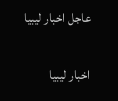عاجل اخبار ليبيا

اخبار ليبيا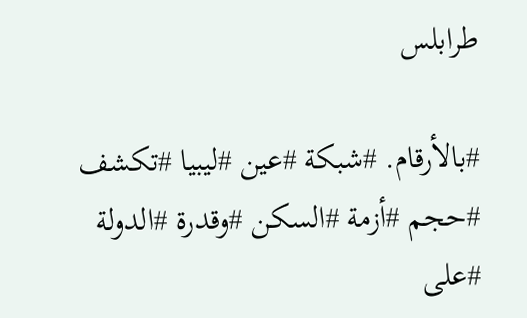طرابلس

#بالأرقام. #شبكة #عين #ليبيا #تكشف #حجم #أزمة #السكن #وقدرة #الدولة #على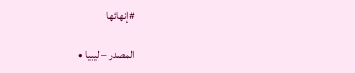#إنهائها

المصدر – ليبيا •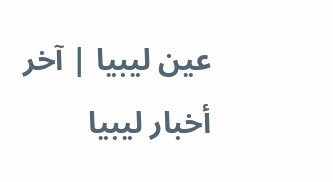عين ليبيا | آخر أخبار ليبيا